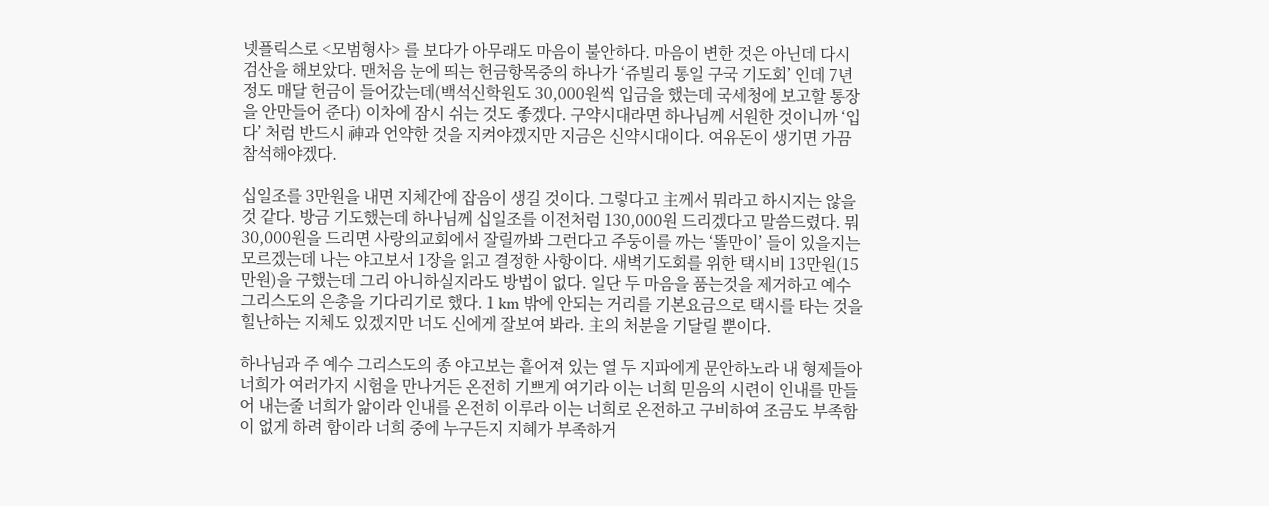넷플릭스로 <모범형사> 를 보다가 아무래도 마음이 불안하다. 마음이 변한 것은 아닌데 다시 검산을 해보았다. 맨처음 눈에 띄는 헌금항목중의 하나가 ‘쥬빌리 통일 구국 기도회’ 인데 7년정도 매달 헌금이 들어갔는데(백석신학원도 30,000원씩 입금을 했는데 국세청에 보고할 통장을 안만들어 준다) 이차에 잠시 쉬는 것도 좋겠다. 구약시대라면 하나님께 서원한 것이니까 ‘입다’ 처럼 반드시 神과 언약한 것을 지켜야겠지만 지금은 신약시대이다. 여유돈이 생기면 가끔 참석해야겠다.

십일조를 3만원을 내면 지체간에 잡음이 생길 것이다. 그렇다고 主께서 뭐라고 하시지는 않을 것 같다. 방금 기도했는데 하나님께 십일조를 이전처럼 130,000원 드리겠다고 말씀드렸다. 뭐 30,000원을 드리면 사랑의교회에서 잘릴까봐 그런다고 주둥이를 까는 ‘똘만이’ 들이 있을지는 모르겠는데 나는 야고보서 1장을 읽고 결정한 사항이다. 새벽기도회를 위한 택시비 13만원(15만원)을 구했는데 그리 아니하실지라도 방법이 없다. 일단 두 마음을 품는것을 제거하고 예수 그리스도의 은총을 기다리기로 했다. 1 km 밖에 안되는 거리를 기본요금으로 택시를 타는 것을 힐난하는 지체도 있겠지만 너도 신에게 잘보여 봐라. 主의 처분을 기달릴 뿐이다.

하나님과 주 예수 그리스도의 종 야고보는 흩어져 있는 열 두 지파에게 문안하노라 내 형제들아 너희가 여러가지 시험을 만나거든 온전히 기쁘게 여기라 이는 너희 믿음의 시련이 인내를 만들어 내는줄 너희가 앎이라 인내를 온전히 이루라 이는 너희로 온전하고 구비하여 조금도 부족함이 없게 하려 함이라 너희 중에 누구든지 지혜가 부족하거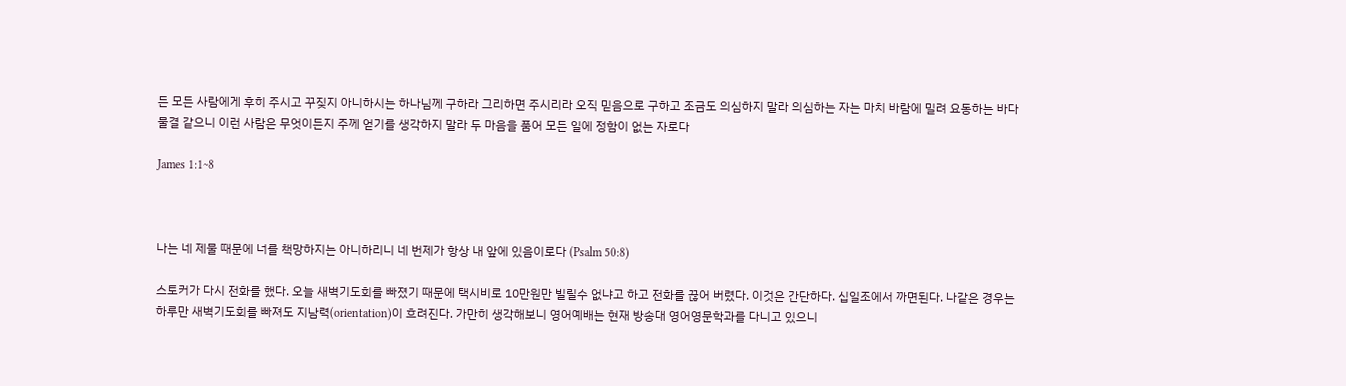든 모든 사람에게 후히 주시고 꾸짖지 아니하시는 하나님께 구하라 그리하면 주시리라 오직 믿음으로 구하고 조금도 의심하지 말라 의심하는 자는 마치 바람에 밀려 요동하는 바다 물결 같으니 이런 사람은 무엇이든지 주께 얻기를 생각하지 말라 두 마음을 품어 모든 일에 정함이 없는 자로다

James 1:1~8



나는 네 제물 때문에 너를 책망하지는 아니하리니 네 번제가 항상 내 앞에 있음이로다 (Psalm 50:8)

스토커가 다시 전화를 했다. 오늘 새벽기도회를 빠졌기 때문에 택시비로 10만원만 빌릴수 없냐고 하고 전화를 끊어 버렸다. 이것은 간단하다. 십일조에서 까면된다. 나같은 경우는 하루만 새벽기도회를 빠져도 지남력(orientation)이 흐려진다. 가만히 생각해보니 영어예배는 현재 방송대 영어영문학과를 다니고 있으니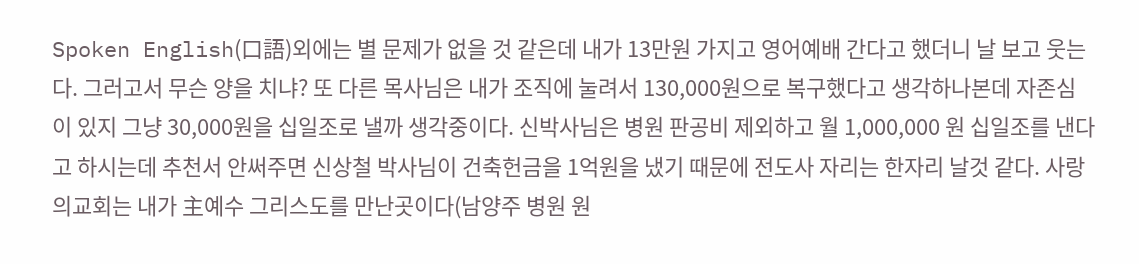Spoken English(口語)외에는 별 문제가 없을 것 같은데 내가 13만원 가지고 영어예배 간다고 했더니 날 보고 웃는다. 그러고서 무슨 양을 치냐? 또 다른 목사님은 내가 조직에 눌려서 130,000원으로 복구했다고 생각하나본데 자존심이 있지 그냥 30,000원을 십일조로 낼까 생각중이다. 신박사님은 병원 판공비 제외하고 월 1,000,000 원 십일조를 낸다고 하시는데 추천서 안써주면 신상철 박사님이 건축헌금을 1억원을 냈기 때문에 전도사 자리는 한자리 날것 같다. 사랑의교회는 내가 主예수 그리스도를 만난곳이다(남양주 병원 원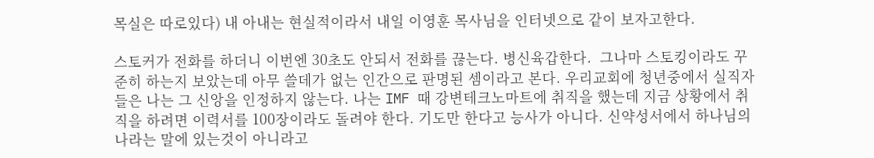목실은 따로있다) 내 아내는 현실적이라서 내일 이영훈 목사님을 인터넷으로 같이 보자고한다.

스토커가 전화를 하더니 이번엔 30초도 안되서 전화를 끊는다. 병신육갑한다.  그나마 스토킹이라도 꾸준히 하는지 보았는데 아무 쓸데가 없는 인간으로 판명된 셈이라고 본다. 우리교회에 청년중에서 실직자들은 나는 그 신앙을 인정하지 않는다. 나는 IMF 때 강변테크노마트에 취직을 했는데 지금 상황에서 취직을 하려면 이력서를 100장이라도 돌려야 한다. 기도만 한다고 능사가 아니다. 신약성서에서 하나님의 나라는 말에 있는것이 아니라고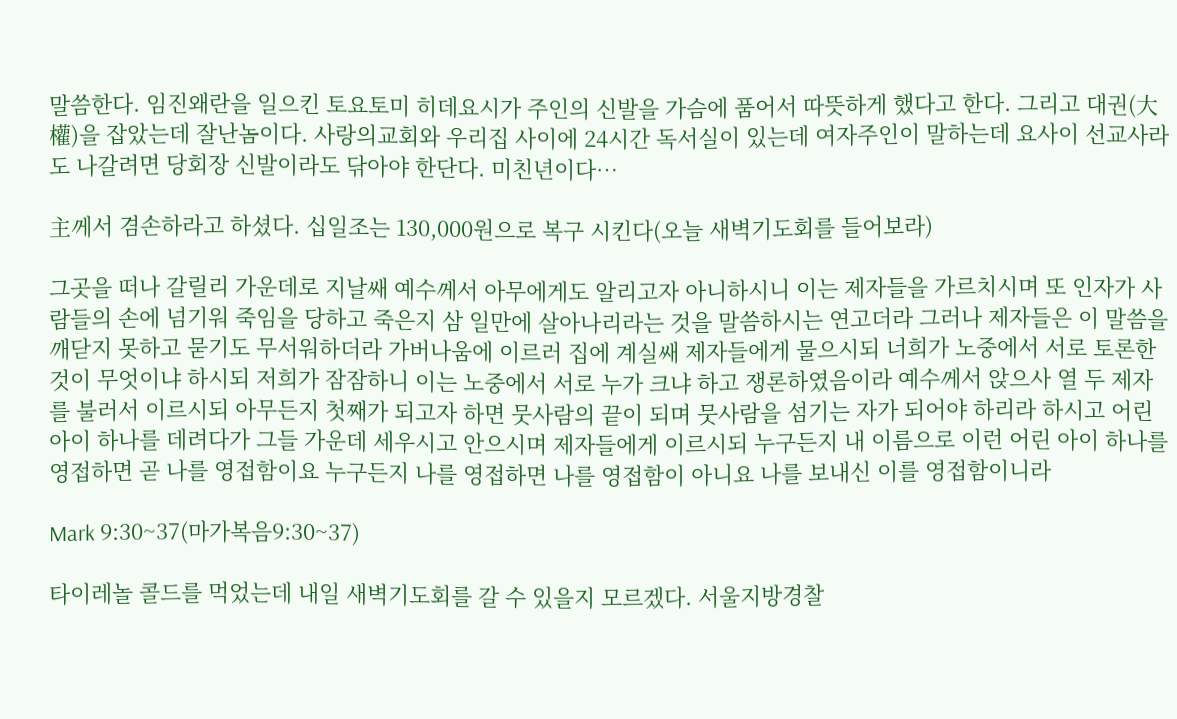말씀한다. 임진왜란을 일으킨 토요토미 히데요시가 주인의 신발을 가슴에 품어서 따뜻하게 했다고 한다. 그리고 대권(大權)을 잡았는데 잘난놈이다. 사랑의교회와 우리집 사이에 24시간 독서실이 있는데 여자주인이 말하는데 요사이 선교사라도 나갈려면 당회장 신발이라도 닦아야 한단다. 미친년이다…

主께서 겸손하라고 하셨다. 십일조는 130,000원으로 복구 시킨다(오늘 새벽기도회를 들어보라)

그곳을 떠나 갈릴리 가운데로 지날쌔 예수께서 아무에게도 알리고자 아니하시니 이는 제자들을 가르치시며 또 인자가 사람들의 손에 넘기워 죽임을 당하고 죽은지 삼 일만에 살아나리라는 것을 말씀하시는 연고더라 그러나 제자들은 이 말씀을 깨닫지 못하고 묻기도 무서워하더라 가버나움에 이르러 집에 계실쌔 제자들에게 물으시되 너희가 노중에서 서로 토론한 것이 무엇이냐 하시되 저희가 잠잠하니 이는 노중에서 서로 누가 크냐 하고 쟁론하였음이라 예수께서 앉으사 열 두 제자를 불러서 이르시되 아무든지 첫째가 되고자 하면 뭇사람의 끝이 되며 뭇사람을 섬기는 자가 되어야 하리라 하시고 어린 아이 하나를 데려다가 그들 가운데 세우시고 안으시며 제자들에게 이르시되 누구든지 내 이름으로 이런 어린 아이 하나를 영접하면 곧 나를 영접함이요 누구든지 나를 영접하면 나를 영접함이 아니요 나를 보내신 이를 영접함이니라

Mark 9:30~37(마가복음9:30~37)

타이레놀 콜드를 먹었는데 내일 새벽기도회를 갈 수 있을지 모르겠다. 서울지방경찰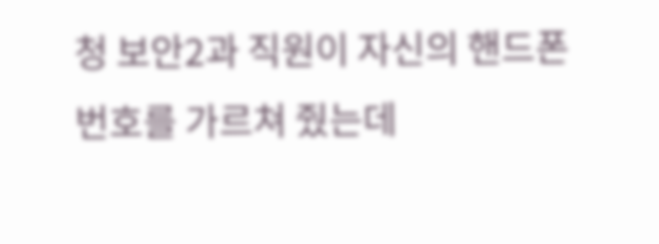청 보안2과 직원이 자신의 핸드폰 번호를 가르쳐 줬는데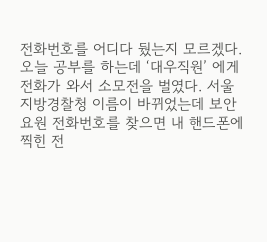전화번호를 어디다 뒀는지 모르겠다. 오늘 공부를 하는데 ‘대우직원’ 에게 전화가 와서 소모전을 벌였다. 서울지방경찰청 이름이 바뀌었는데 보안요원 전화번호를 찾으면 내 핸드폰에 찍힌 전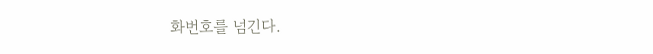화번호를 넘긴다.